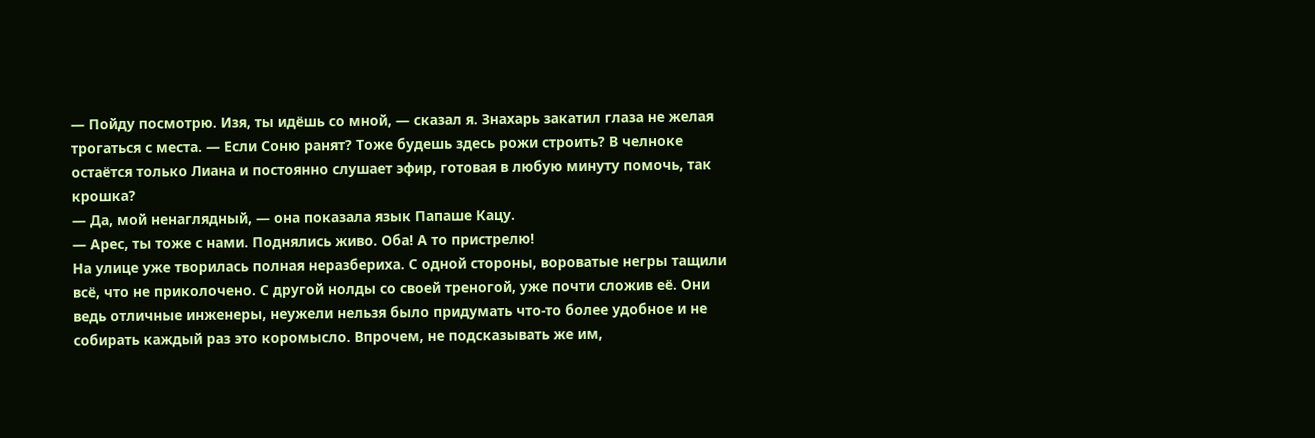— Пойду посмотрю. Изя, ты идёшь со мной, — сказал я. Знахарь закатил глаза не желая трогаться с места. — Если Соню ранят? Тоже будешь здесь рожи строить? В челноке остаётся только Лиана и постоянно слушает эфир, готовая в любую минуту помочь, так крошка?
— Да, мой ненаглядный, — она показала язык Папаше Кацу.
— Арес, ты тоже с нами. Поднялись живо. Оба! А то пристрелю!
На улице уже творилась полная неразбериха. С одной стороны, вороватые негры тащили всё, что не приколочено. С другой нолды со своей треногой, уже почти сложив её. Они ведь отличные инженеры, неужели нельзя было придумать что-то более удобное и не собирать каждый раз это коромысло. Впрочем, не подсказывать же им,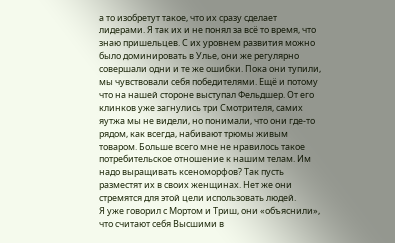а то изобретут такое, что их сразу сделает лидерами. Я так их и не понял за всё то время, что знаю пришельцев. С их уровнем развития можно было доминировать в Улье, они же регулярно совершали одни и те же ошибки. Пока они тупили, мы чувствовали себя победителями. Ещё и потому что на нашей стороне выступал Фельдшер. От его клинков уже загнулись три Смотрителя, самих яутжа мы не видели, но понимали, что они где-то рядом, как всегда, набивают трюмы живым товаром. Больше всего мне не нравилось такое потребительское отношение к нашим телам. Им надо выращивать ксеноморфов? Так пусть разместят их в своих женщинах. Нет же они стремятся для этой цели использовать людей.
Я уже говорил с Мортом и Триш, они «объяснили», что считают себя Высшими в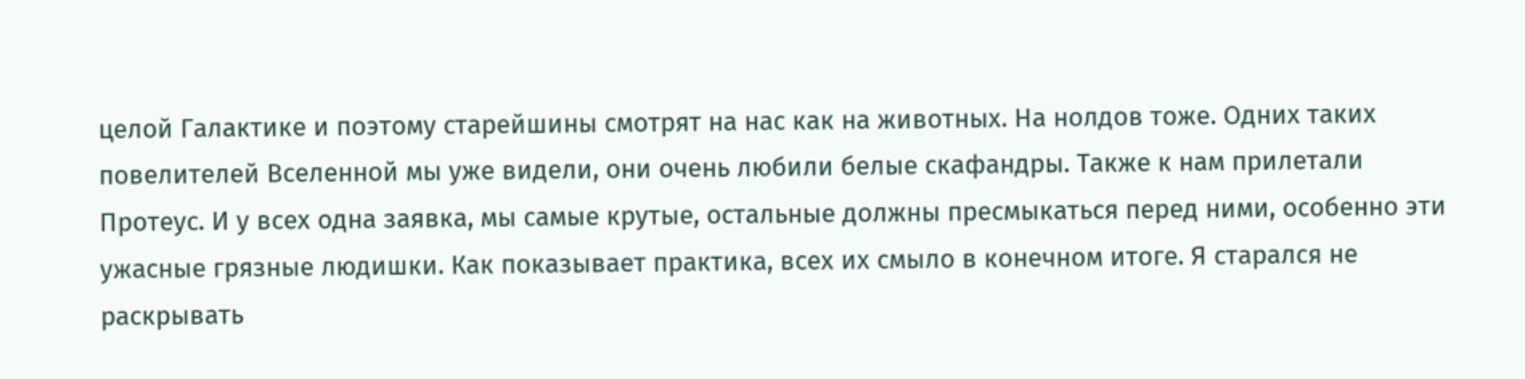целой Галактике и поэтому старейшины смотрят на нас как на животных. На нолдов тоже. Одних таких повелителей Вселенной мы уже видели, они очень любили белые скафандры. Также к нам прилетали Протеус. И у всех одна заявка, мы самые крутые, остальные должны пресмыкаться перед ними, особенно эти ужасные грязные людишки. Как показывает практика, всех их смыло в конечном итоге. Я старался не раскрывать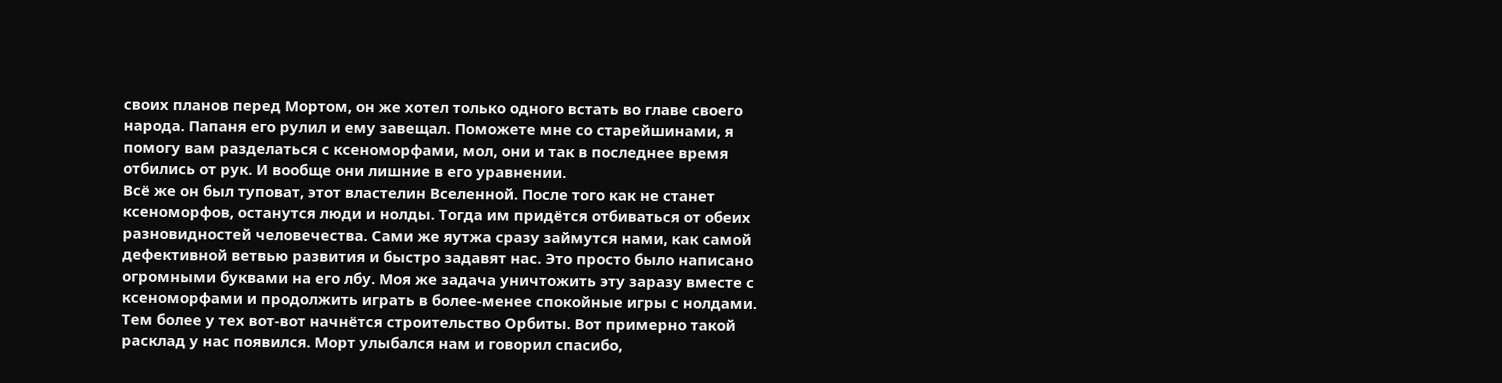своих планов перед Мортом, он же хотел только одного встать во главе своего народа. Папаня его рулил и ему завещал. Поможете мне со старейшинами, я помогу вам разделаться с ксеноморфами, мол, они и так в последнее время отбились от рук. И вообще они лишние в его уравнении.
Всё же он был туповат, этот властелин Вселенной. После того как не станет ксеноморфов, останутся люди и нолды. Тогда им придётся отбиваться от обеих разновидностей человечества. Сами же яутжа сразу займутся нами, как самой дефективной ветвью развития и быстро задавят нас. Это просто было написано огромными буквами на его лбу. Моя же задача уничтожить эту заразу вместе с ксеноморфами и продолжить играть в более-менее спокойные игры с нолдами. Тем более у тех вот-вот начнётся строительство Орбиты. Вот примерно такой расклад у нас появился. Морт улыбался нам и говорил спасибо,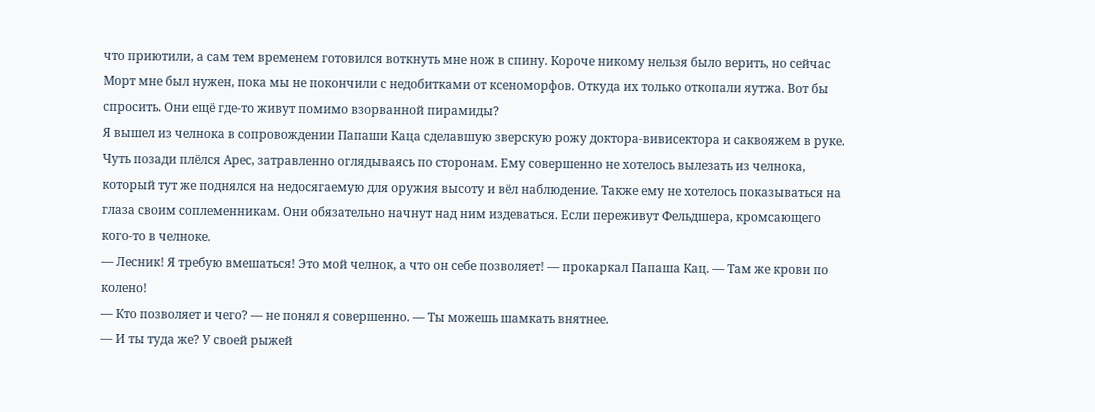что приютили, а сам тем временем готовился воткнуть мне нож в спину. Короче никому нельзя было верить, но сейчас Морт мне был нужен, пока мы не покончили с недобитками от ксеноморфов. Откуда их только откопали яутжа. Вот бы спросить. Они ещё где-то живут помимо взорванной пирамиды?
Я вышел из челнока в сопровождении Папаши Каца сделавшую зверскую рожу доктора-вивисектора и саквояжем в руке. Чуть позади плёлся Арес, затравленно оглядываясь по сторонам. Ему совершенно не хотелось вылезать из челнока, который тут же поднялся на недосягаемую для оружия высоту и вёл наблюдение. Также ему не хотелось показываться на глаза своим соплеменникам. Они обязательно начнут над ним издеваться. Если переживут Фельдшера, кромсающего кого-то в челноке.
— Лесник! Я требую вмешаться! Это мой челнок, а что он себе позволяет! — прокаркал Папаша Кац. — Там же крови по колено!
— Кто позволяет и чего? — не понял я совершенно. — Ты можешь шамкать внятнее.
— И ты туда же? У своей рыжей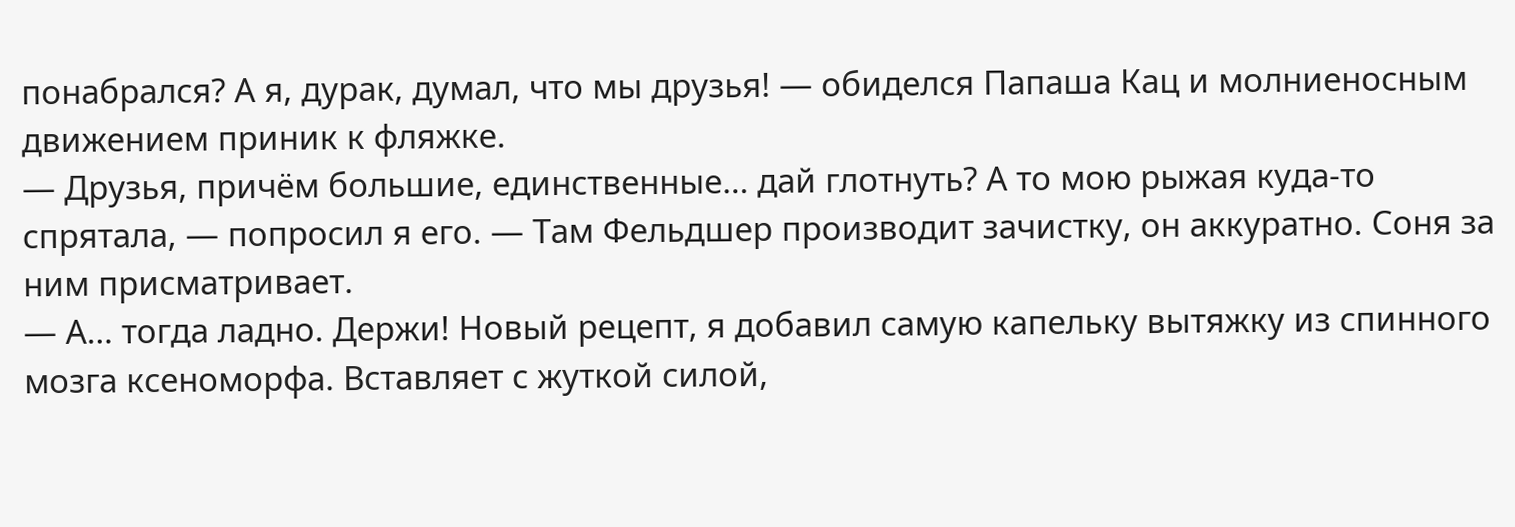понабрался? А я, дурак, думал, что мы друзья! — обиделся Папаша Кац и молниеносным движением приник к фляжке.
— Друзья, причём большие, единственные… дай глотнуть? А то мою рыжая куда-то спрятала, — попросил я его. — Там Фельдшер производит зачистку, он аккуратно. Соня за ним присматривает.
— А… тогда ладно. Держи! Новый рецепт, я добавил самую капельку вытяжку из спинного мозга ксеноморфа. Вставляет с жуткой силой,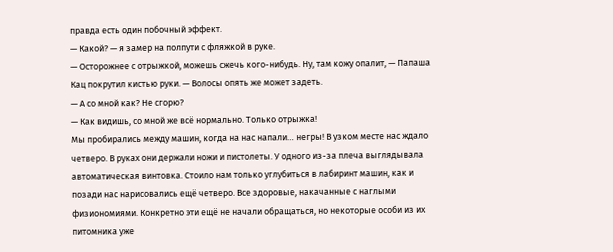правда есть один побочный эффект.
— Какой? — я замер на полпути с фляжкой в руке.
— Осторожнее с отрыжкой, можешь сжечь кого-нибудь. Ну, там кожу опалит, — Папаша Кац покрутил кистью руки. — Волосы опять же может задеть.
— А со мной как? Не сгорю?
— Как видишь, со мной же всё нормально. Только отрыжка!
Мы пробирались между машин, когда на нас напали… негры! В узком месте нас ждало четверо. В руках они держали ножи и пистолеты. У одного из-за плеча выглядывала автоматическая винтовка. Стоило нам только углубиться в лабиринт машин, как и позади нас нарисовались ещё четверо. Все здоровые, накачанные с наглыми физиономиями. Конкретно эти ещё не начали обращаться, но некоторые особи из их питомника уже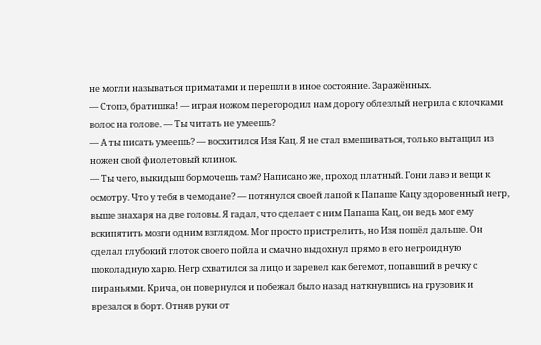не могли называться приматами и перешли в иное состояние. Заражённых.
— Стопэ, братишка! — играя ножом перегородил нам дорогу облезлый негрила с клочками волос на голове. — Ты читать не умеешь?
— А ты писать умеешь? — восхитился Изя Кац. Я не стал вмешиваться, только вытащил из ножен свой фиолетовый клинок.
— Ты чего, выкидыш бормочешь там? Написано же, проход платный. Гони лавэ и вещи к осмотру. Что у тебя в чемодане? — потянулся своей лапой к Папаше Кацу здоровенный негр, выше знахаря на две головы. Я гадал, что сделает с ним Папаша Кац, он ведь мог ему вскипятить мозги одним взглядом. Мог просто пристрелить, но Изя пошёл дальше. Он сделал глубокий глоток своего пойла и смачно выдохнул прямо в его негроидную шоколадную харю. Негр схватился за лицо и заревел как бегемот, попавший в речку с пираньями. Крича, он повернулся и побежал было назад наткнувшись на грузовик и врезался в борт. Отняв руки от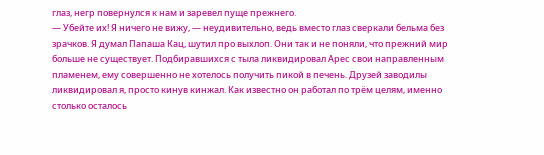глаз, негр повернулся к нам и заревел пуще прежнего.
— Убейте их! Я ничего не вижу, — неудивительно, ведь вместо глаз сверкали бельма без зрачков. Я думал Папаша Кац, шутил про выхлоп. Они так и не поняли, что прежний мир больше не существует. Подбиравшихся с тыла ликвидировал Арес свои направленным пламенем, ему совершенно не хотелось получить пикой в печень. Друзей заводилы ликвидировал я, просто кинув кинжал. Как известно он работал по трём целям, именно столько осталось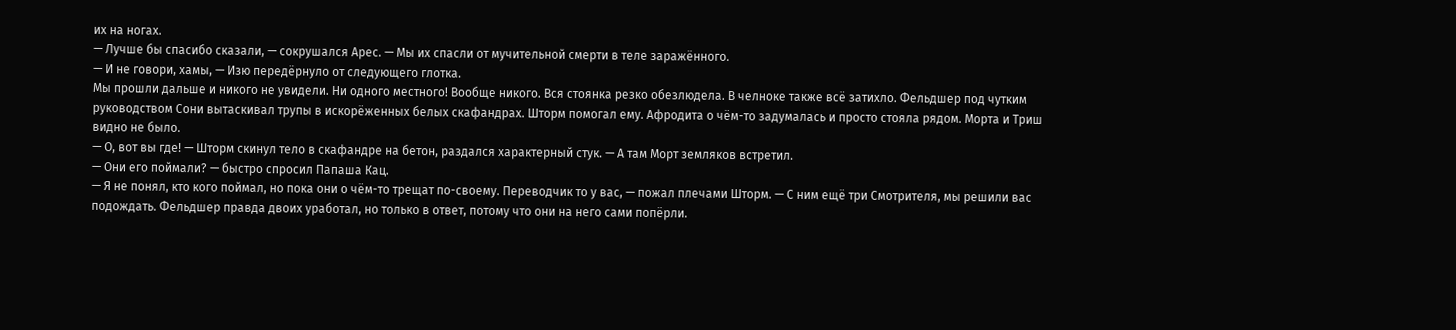их на ногах.
— Лучше бы спасибо сказали, — сокрушался Арес. — Мы их спасли от мучительной смерти в теле заражённого.
— И не говори, хамы, — Изю передёрнуло от следующего глотка.
Мы прошли дальше и никого не увидели. Ни одного местного! Вообще никого. Вся стоянка резко обезлюдела. В челноке также всё затихло. Фельдшер под чутким руководством Сони вытаскивал трупы в искорёженных белых скафандрах. Шторм помогал ему. Афродита о чём-то задумалась и просто стояла рядом. Морта и Триш видно не было.
— О, вот вы где! — Шторм скинул тело в скафандре на бетон, раздался характерный стук. — А там Морт земляков встретил.
— Они его поймали? — быстро спросил Папаша Кац.
— Я не понял, кто кого поймал, но пока они о чём-то трещат по-своему. Переводчик то у вас, — пожал плечами Шторм. — С ним ещё три Смотрителя, мы решили вас подождать. Фельдшер правда двоих уработал, но только в ответ, потому что они на него сами попёрли.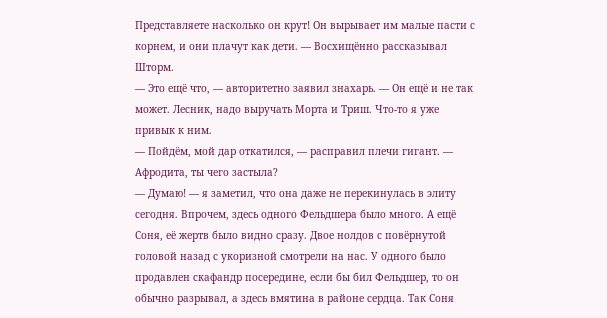Представляете насколько он крут! Он вырывает им малые пасти с корнем, и они плачут как дети. — Восхищённо рассказывал Шторм.
— Это ещё что, — авторитетно заявил знахарь. — Он ещё и не так может. Лесник, надо выручать Морта и Триш. Что-то я уже привык к ним.
— Пойдём, мой дар откатился, — расправил плечи гигант. — Афродита, ты чего застыла?
— Думаю! — я заметил, что она даже не перекинулась в элиту сегодня. Впрочем, здесь одного Фельдшера было много. А ещё Соня, её жертв было видно сразу. Двое нолдов с повёрнутой головой назад с укоризной смотрели на нас. У одного было продавлен скафандр посередине, если бы бил Фельдшер, то он обычно разрывал, а здесь вмятина в районе сердца. Так Соня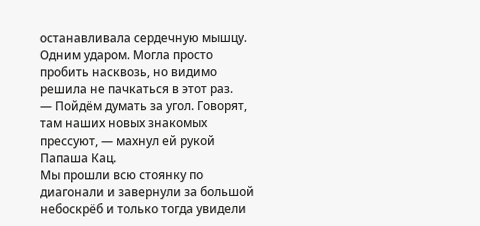останавливала сердечную мышцу. Одним ударом. Могла просто пробить насквозь, но видимо решила не пачкаться в этот раз.
— Пойдём думать за угол. Говорят, там наших новых знакомых прессуют, — махнул ей рукой Папаша Кац.
Мы прошли всю стоянку по диагонали и завернули за большой небоскрёб и только тогда увидели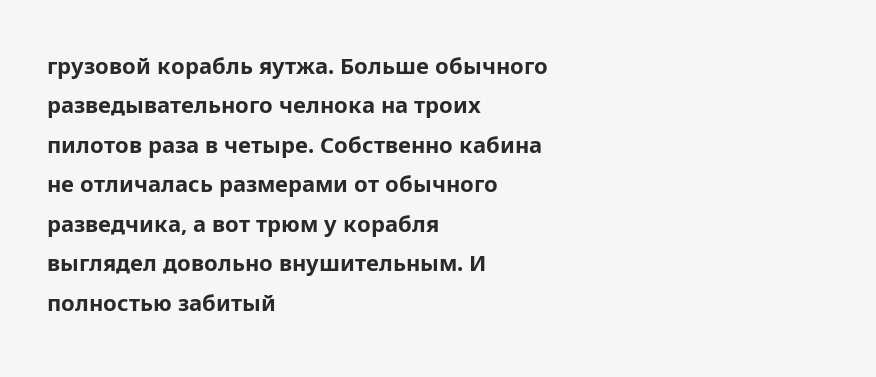грузовой корабль яутжа. Больше обычного разведывательного челнока на троих пилотов раза в четыре. Собственно кабина не отличалась размерами от обычного разведчика, а вот трюм у корабля выглядел довольно внушительным. И полностью забитый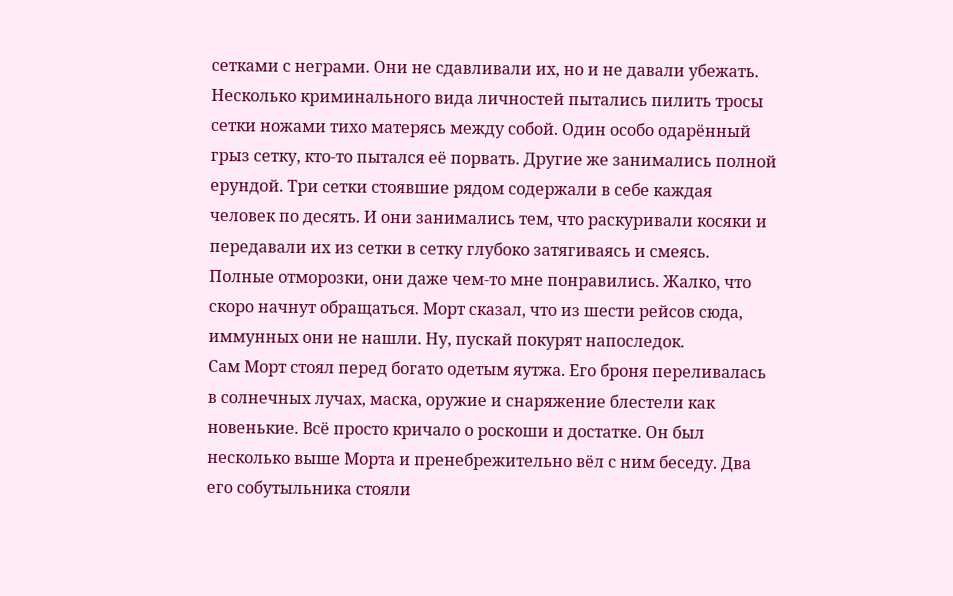сетками с неграми. Они не сдавливали их, но и не давали убежать. Несколько криминального вида личностей пытались пилить тросы сетки ножами тихо матерясь между собой. Один особо одарённый грыз сетку, кто-то пытался её порвать. Другие же занимались полной ерундой. Три сетки стоявшие рядом содержали в себе каждая человек по десять. И они занимались тем, что раскуривали косяки и передавали их из сетки в сетку глубоко затягиваясь и смеясь. Полные отморозки, они даже чем-то мне понравились. Жалко, что скоро начнут обращаться. Морт сказал, что из шести рейсов сюда, иммунных они не нашли. Ну, пускай покурят напоследок.
Сам Морт стоял перед богато одетым яутжа. Его броня переливалась в солнечных лучах, маска, оружие и снаряжение блестели как новенькие. Всё просто кричало о роскоши и достатке. Он был несколько выше Морта и пренебрежительно вёл с ним беседу. Два его собутыльника стояли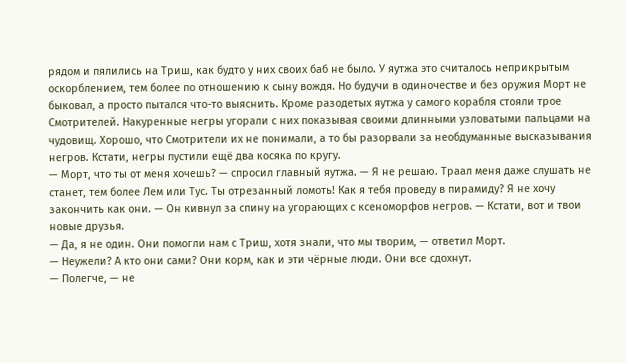рядом и пялились на Триш, как будто у них своих баб не было. У яутжа это считалось неприкрытым оскорблением, тем более по отношению к сыну вождя. Но будучи в одиночестве и без оружия Морт не быковал, а просто пытался что-то выяснить. Кроме разодетых яутжа у самого корабля стояли трое Смотрителей. Накуренные негры угорали с них показывая своими длинными узловатыми пальцами на чудовищ. Хорошо, что Смотрители их не понимали, а то бы разорвали за необдуманные высказывания негров. Кстати, негры пустили ещё два косяка по кругу.
— Морт, что ты от меня хочешь? — спросил главный яутжа. — Я не решаю. Траал меня даже слушать не станет, тем более Лем или Тус. Ты отрезанный ломоть! Как я тебя проведу в пирамиду? Я не хочу закончить как они. — Он кивнул за спину на угорающих с ксеноморфов негров. — Кстати, вот и твои новые друзья.
— Да, я не один. Они помогли нам с Триш, хотя знали, что мы творим, — ответил Морт.
— Неужели? А кто они сами? Они корм, как и эти чёрные люди. Они все сдохнут.
— Полегче, — не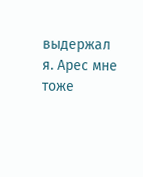выдержал я. Арес мне тоже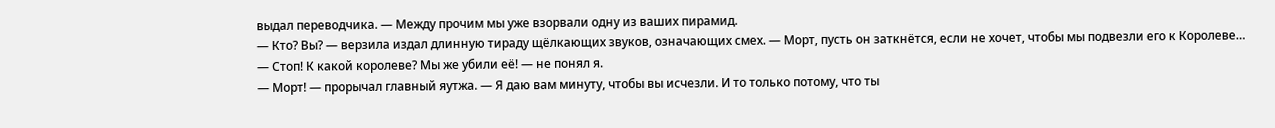выдал переводчика. — Между прочим мы уже взорвали одну из ваших пирамид.
— Кто? Вы? — верзила издал длинную тираду щёлкающих звуков, означающих смех. — Морт, пусть он заткнётся, если не хочет, чтобы мы подвезли его к Королеве…
— Стоп! К какой королеве? Мы же убили её! — не понял я.
— Морт! — прорычал главный яутжа. — Я даю вам минуту, чтобы вы исчезли. И то только потому, что ты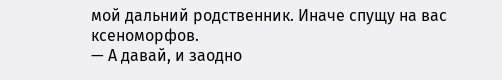мой дальний родственник. Иначе спущу на вас ксеноморфов.
— А давай, и заодно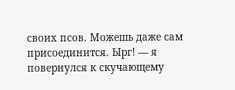своих псов. Можешь даже сам присоединится. Ырг! — я повернулся к скучающему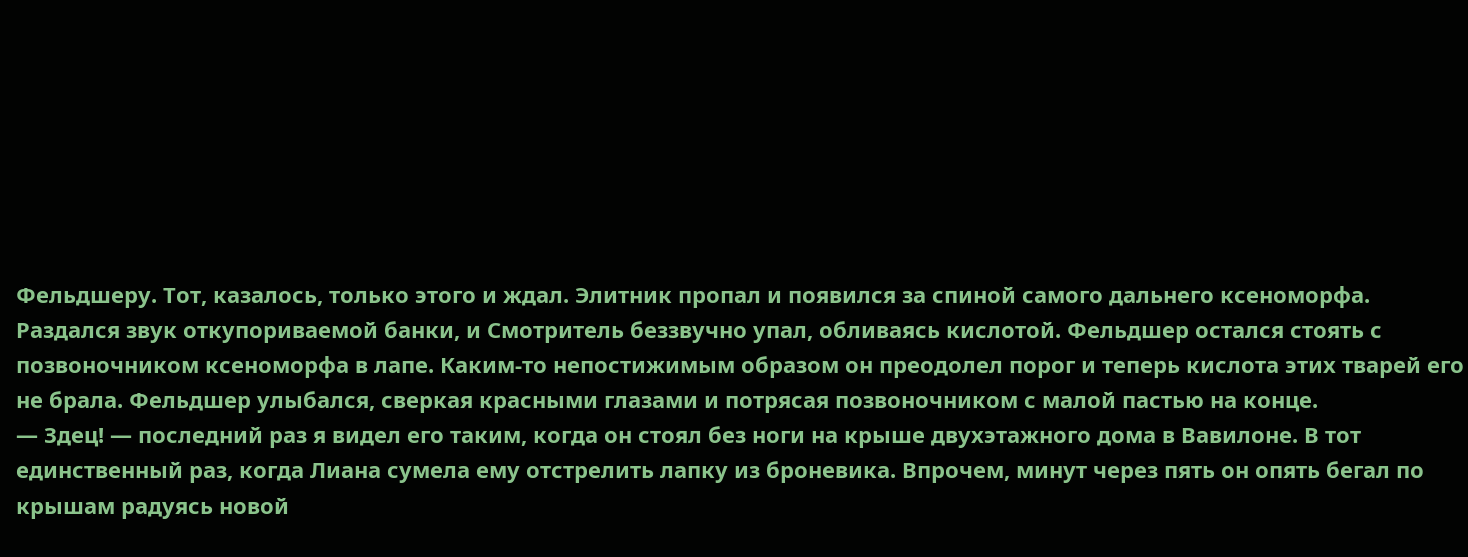Фельдшеру. Тот, казалось, только этого и ждал. Элитник пропал и появился за спиной самого дальнего ксеноморфа. Раздался звук откупориваемой банки, и Смотритель беззвучно упал, обливаясь кислотой. Фельдшер остался стоять с позвоночником ксеноморфа в лапе. Каким-то непостижимым образом он преодолел порог и теперь кислота этих тварей его не брала. Фельдшер улыбался, сверкая красными глазами и потрясая позвоночником с малой пастью на конце.
— Здец! — последний раз я видел его таким, когда он стоял без ноги на крыше двухэтажного дома в Вавилоне. В тот единственный раз, когда Лиана сумела ему отстрелить лапку из броневика. Впрочем, минут через пять он опять бегал по крышам радуясь новой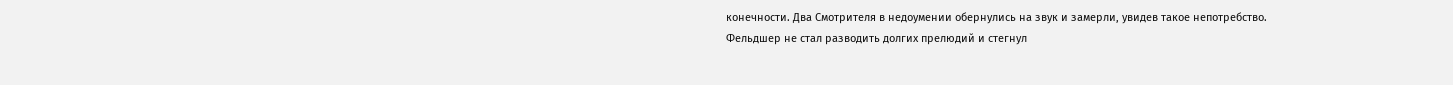конечности. Два Смотрителя в недоумении обернулись на звук и замерли, увидев такое непотребство.
Фельдшер не стал разводить долгих прелюдий и стегнул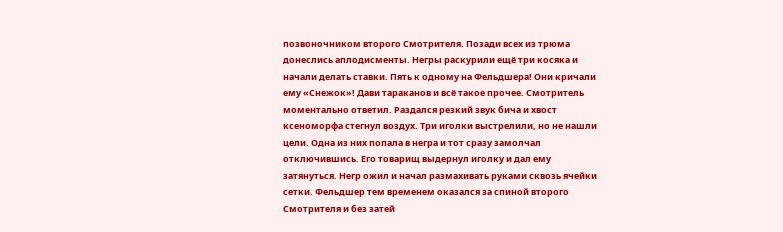позвоночником второго Смотрителя. Позади всех из трюма донеслись аплодисменты. Негры раскурили ещё три косяка и начали делать ставки. Пять к одному на Фельдшера! Они кричали ему «Снежок»! Дави тараканов и всё такое прочее. Смотритель моментально ответил. Раздался резкий звук бича и хвост ксеноморфа стегнул воздух. Три иголки выстрелили, но не нашли цели. Одна из них попала в негра и тот сразу замолчал отключившись. Его товарищ выдернул иголку и дал ему затянуться. Негр ожил и начал размахивать руками сквозь ячейки сетки. Фельдшер тем временем оказался за спиной второго Смотрителя и без затей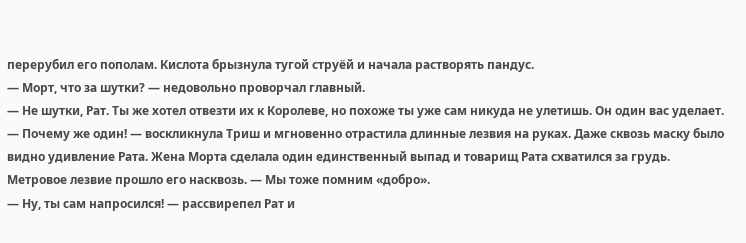перерубил его пополам. Кислота брызнула тугой струёй и начала растворять пандус.
— Морт, что за шутки? — недовольно проворчал главный.
— Не шутки, Рат. Ты же хотел отвезти их к Королеве, но похоже ты уже сам никуда не улетишь. Он один вас уделает.
— Почему же один! — воскликнула Триш и мгновенно отрастила длинные лезвия на руках. Даже сквозь маску было видно удивление Рата. Жена Морта сделала один единственный выпад и товарищ Рата схватился за грудь. Метровое лезвие прошло его насквозь. — Мы тоже помним «добро».
— Ну, ты сам напросился! — рассвирепел Рат и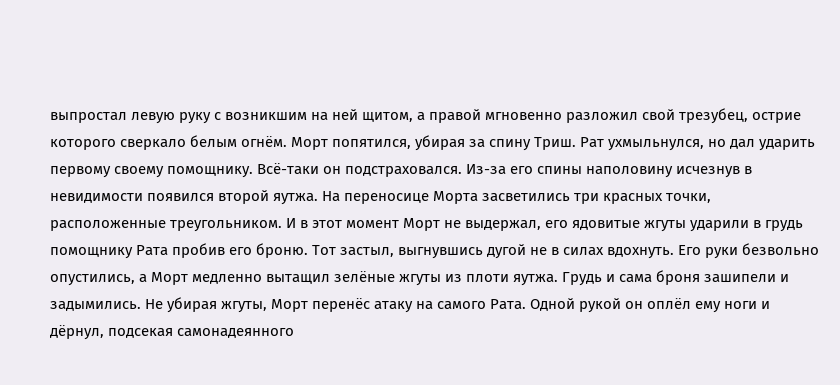выпростал левую руку с возникшим на ней щитом, а правой мгновенно разложил свой трезубец, острие которого сверкало белым огнём. Морт попятился, убирая за спину Триш. Рат ухмыльнулся, но дал ударить первому своему помощнику. Всё-таки он подстраховался. Из-за его спины наполовину исчезнув в невидимости появился второй яутжа. На переносице Морта засветились три красных точки, расположенные треугольником. И в этот момент Морт не выдержал, его ядовитые жгуты ударили в грудь помощнику Рата пробив его броню. Тот застыл, выгнувшись дугой не в силах вдохнуть. Его руки безвольно опустились, а Морт медленно вытащил зелёные жгуты из плоти яутжа. Грудь и сама броня зашипели и задымились. Не убирая жгуты, Морт перенёс атаку на самого Рата. Одной рукой он оплёл ему ноги и дёрнул, подсекая самонадеянного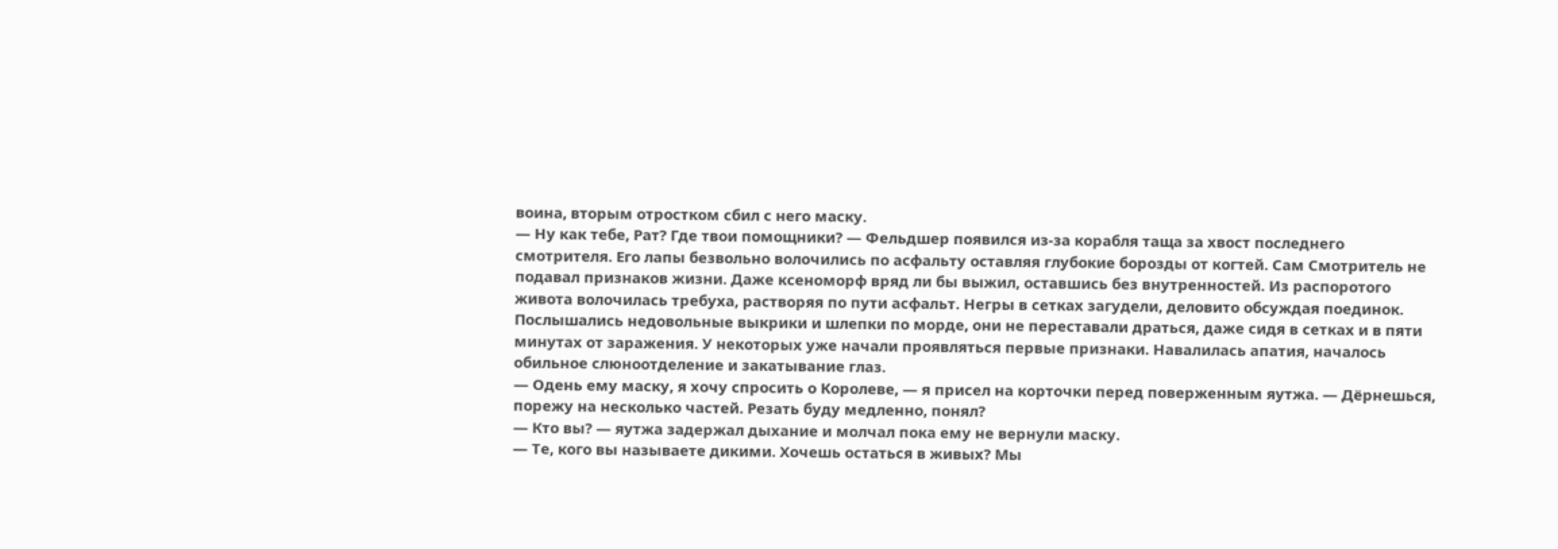воина, вторым отростком сбил с него маску.
— Ну как тебе, Рат? Где твои помощники? — Фельдшер появился из-за корабля таща за хвост последнего смотрителя. Его лапы безвольно волочились по асфальту оставляя глубокие борозды от когтей. Сам Смотритель не подавал признаков жизни. Даже ксеноморф вряд ли бы выжил, оставшись без внутренностей. Из распоротого живота волочилась требуха, растворяя по пути асфальт. Негры в сетках загудели, деловито обсуждая поединок. Послышались недовольные выкрики и шлепки по морде, они не переставали драться, даже сидя в сетках и в пяти минутах от заражения. У некоторых уже начали проявляться первые признаки. Навалилась апатия, началось обильное слюноотделение и закатывание глаз.
— Одень ему маску, я хочу спросить о Королеве, — я присел на корточки перед поверженным яутжа. — Дёрнешься, порежу на несколько частей. Резать буду медленно, понял?
— Кто вы? — яутжа задержал дыхание и молчал пока ему не вернули маску.
— Те, кого вы называете дикими. Хочешь остаться в живых? Мы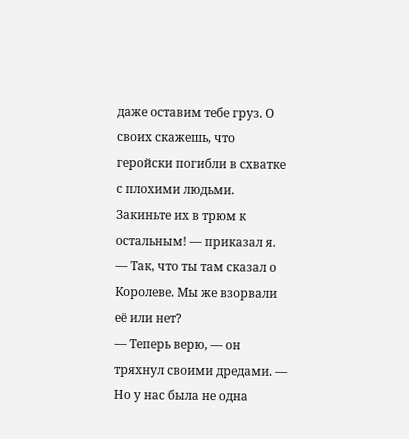даже оставим тебе груз. О своих скажешь, что геройски погибли в схватке с плохими людьми. Закиньте их в трюм к остальным! — приказал я. — Так, что ты там сказал о Королеве. Мы же взорвали её или нет?
— Теперь верю, — он тряхнул своими дредами. — Но у нас была не одна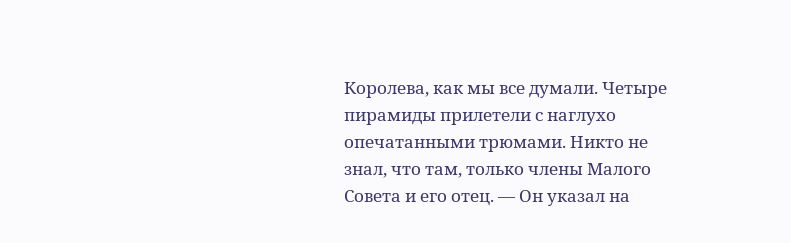Королева, как мы все думали. Четыре пирамиды прилетели с наглухо опечатанными трюмами. Никто не знал, что там, только члены Малого Совета и его отец. — Он указал на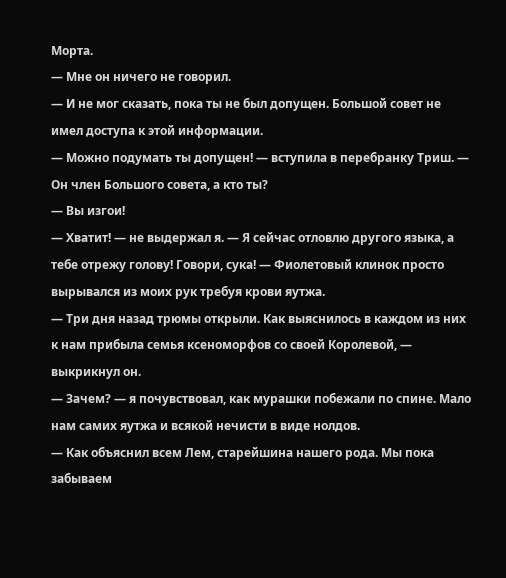Морта.
— Мне он ничего не говорил.
— И не мог сказать, пока ты не был допущен. Большой совет не имел доступа к этой информации.
— Можно подумать ты допущен! — вступила в перебранку Триш. — Он член Большого совета, а кто ты?
— Вы изгои!
— Хватит! — не выдержал я. — Я сейчас отловлю другого языка, а тебе отрежу голову! Говори, сука! — Фиолетовый клинок просто вырывался из моих рук требуя крови яутжа.
— Три дня назад трюмы открыли. Как выяснилось в каждом из них к нам прибыла семья ксеноморфов со своей Королевой, — выкрикнул он.
— Зачем? — я почувствовал, как мурашки побежали по спине. Мало нам самих яутжа и всякой нечисти в виде нолдов.
— Как объяснил всем Лем, старейшина нашего рода. Мы пока забываем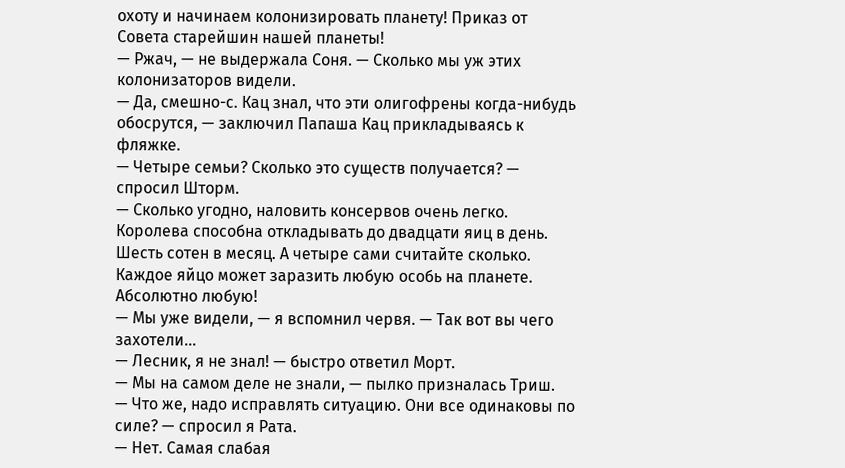охоту и начинаем колонизировать планету! Приказ от Совета старейшин нашей планеты!
— Ржач, — не выдержала Соня. — Сколько мы уж этих колонизаторов видели.
— Да, смешно-с. Кац знал, что эти олигофрены когда-нибудь обосрутся, — заключил Папаша Кац прикладываясь к фляжке.
— Четыре семьи? Сколько это существ получается? — спросил Шторм.
— Сколько угодно, наловить консервов очень легко. Королева способна откладывать до двадцати яиц в день. Шесть сотен в месяц. А четыре сами считайте сколько. Каждое яйцо может заразить любую особь на планете. Абсолютно любую!
— Мы уже видели, — я вспомнил червя. — Так вот вы чего захотели…
— Лесник, я не знал! — быстро ответил Морт.
— Мы на самом деле не знали, — пылко призналась Триш.
— Что же, надо исправлять ситуацию. Они все одинаковы по силе? — спросил я Рата.
— Нет. Самая слабая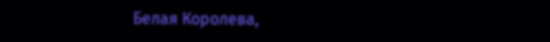Белая Королева,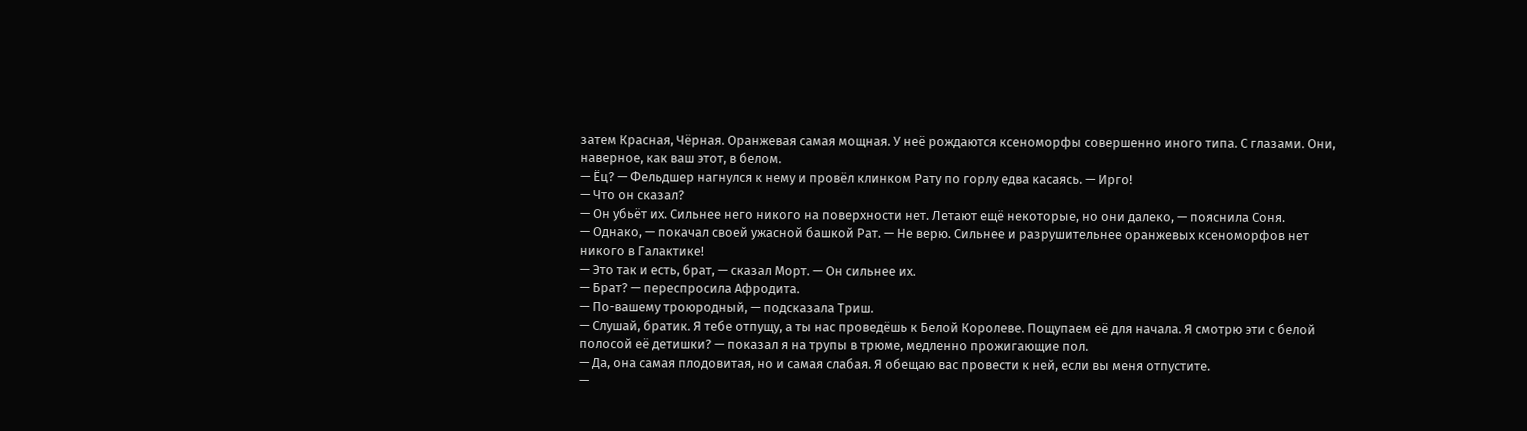затем Красная, Чёрная. Оранжевая самая мощная. У неё рождаются ксеноморфы совершенно иного типа. С глазами. Они, наверное, как ваш этот, в белом.
— Ёц? — Фельдшер нагнулся к нему и провёл клинком Рату по горлу едва касаясь. — Ирго!
— Что он сказал?
— Он убьёт их. Сильнее него никого на поверхности нет. Летают ещё некоторые, но они далеко, — пояснила Соня.
— Однако, — покачал своей ужасной башкой Рат. — Не верю. Сильнее и разрушительнее оранжевых ксеноморфов нет никого в Галактике!
— Это так и есть, брат, — сказал Морт. — Он сильнее их.
— Брат? — переспросила Афродита.
— По-вашему троюродный, — подсказала Триш.
— Слушай, братик. Я тебе отпущу, а ты нас проведёшь к Белой Королеве. Пощупаем её для начала. Я смотрю эти с белой полосой её детишки? — показал я на трупы в трюме, медленно прожигающие пол.
— Да, она самая плодовитая, но и самая слабая. Я обещаю вас провести к ней, если вы меня отпустите.
—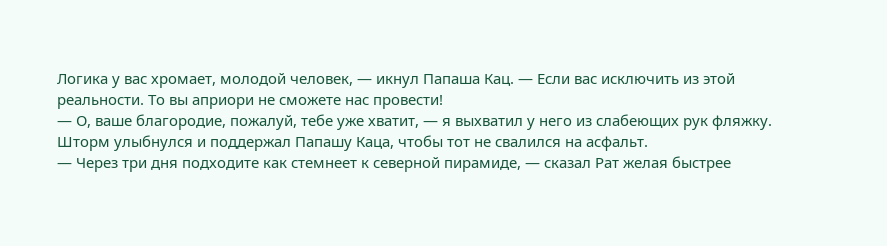Логика у вас хромает, молодой человек, — икнул Папаша Кац. — Если вас исключить из этой реальности. То вы априори не сможете нас провести!
— О, ваше благородие, пожалуй, тебе уже хватит, — я выхватил у него из слабеющих рук фляжку. Шторм улыбнулся и поддержал Папашу Каца, чтобы тот не свалился на асфальт.
— Через три дня подходите как стемнеет к северной пирамиде, — сказал Рат желая быстрее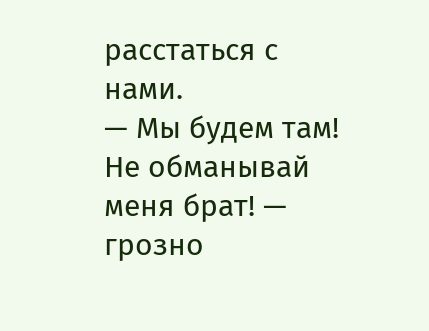расстаться с нами.
— Мы будем там! Не обманывай меня брат! — грозно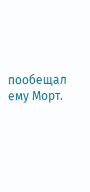пообещал ему Морт.